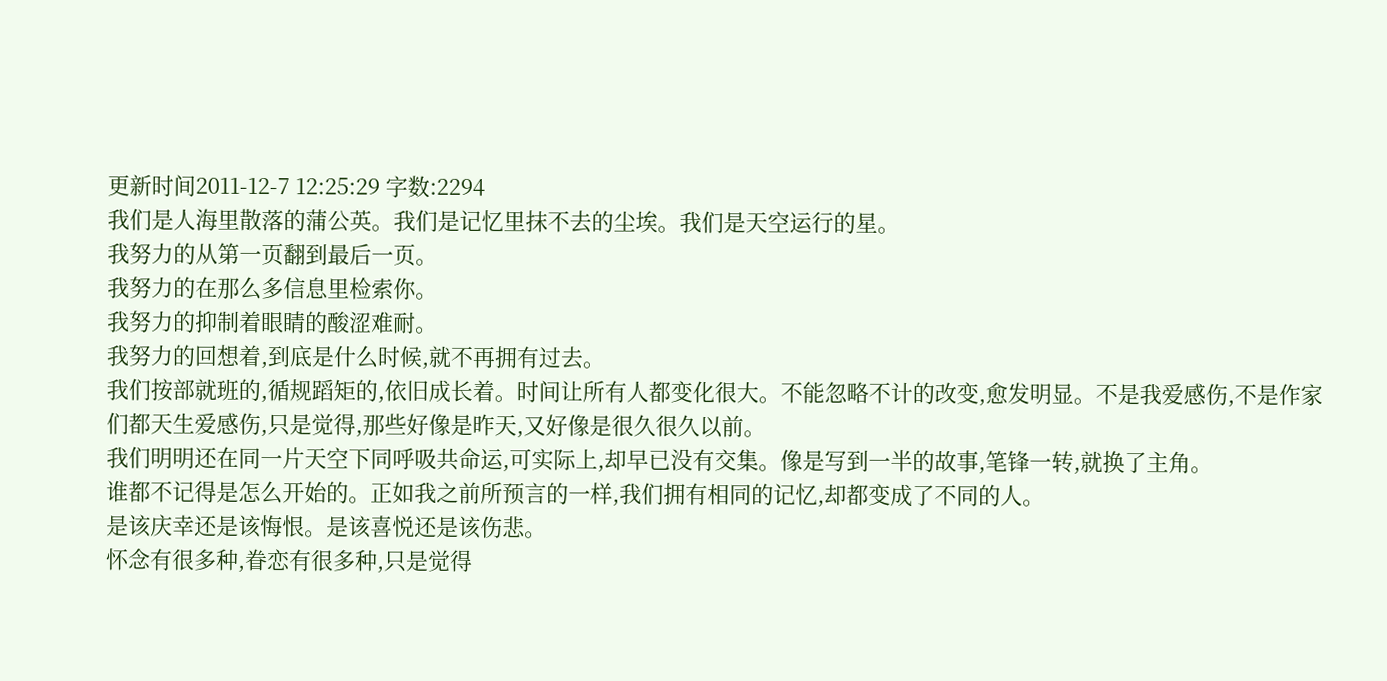更新时间2011-12-7 12:25:29 字数:2294
我们是人海里散落的蒲公英。我们是记忆里抹不去的尘埃。我们是天空运行的星。
我努力的从第一页翻到最后一页。
我努力的在那么多信息里检索你。
我努力的抑制着眼睛的酸涩难耐。
我努力的回想着,到底是什么时候,就不再拥有过去。
我们按部就班的,循规蹈矩的,依旧成长着。时间让所有人都变化很大。不能忽略不计的改变,愈发明显。不是我爱感伤,不是作家们都天生爱感伤,只是觉得,那些好像是昨天,又好像是很久很久以前。
我们明明还在同一片天空下同呼吸共命运,可实际上,却早已没有交集。像是写到一半的故事,笔锋一转,就换了主角。
谁都不记得是怎么开始的。正如我之前所预言的一样,我们拥有相同的记忆,却都变成了不同的人。
是该庆幸还是该悔恨。是该喜悦还是该伤悲。
怀念有很多种,眷恋有很多种,只是觉得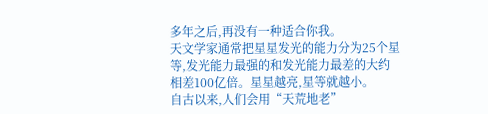多年之后,再没有一种适合你我。
天文学家通常把星星发光的能力分为25个星等,发光能力最强的和发光能力最差的大约相差100亿倍。星星越亮,星等就越小。
自古以来,人们会用“天荒地老”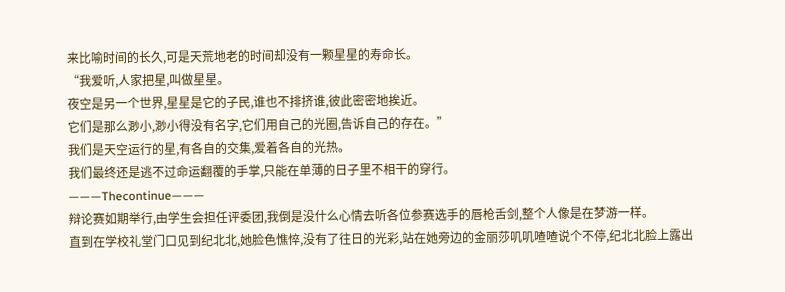来比喻时间的长久,可是天荒地老的时间却没有一颗星星的寿命长。
“我爱听,人家把星,叫做星星。
夜空是另一个世界,星星是它的子民,谁也不排挤谁,彼此密密地挨近。
它们是那么渺小,渺小得没有名字,它们用自己的光圈,告诉自己的存在。”
我们是天空运行的星,有各自的交集,爱着各自的光热。
我们最终还是逃不过命运翻覆的手掌,只能在单薄的日子里不相干的穿行。
———Thecontinue———
辩论赛如期举行,由学生会担任评委团,我倒是没什么心情去听各位参赛选手的唇枪舌剑,整个人像是在梦游一样。
直到在学校礼堂门口见到纪北北,她脸色憔悴,没有了往日的光彩,站在她旁边的金丽莎叽叽喳喳说个不停,纪北北脸上露出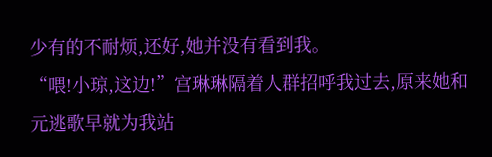少有的不耐烦,还好,她并没有看到我。
“喂!小琼,这边!”宫琳琳隔着人群招呼我过去,原来她和元逃歌早就为我站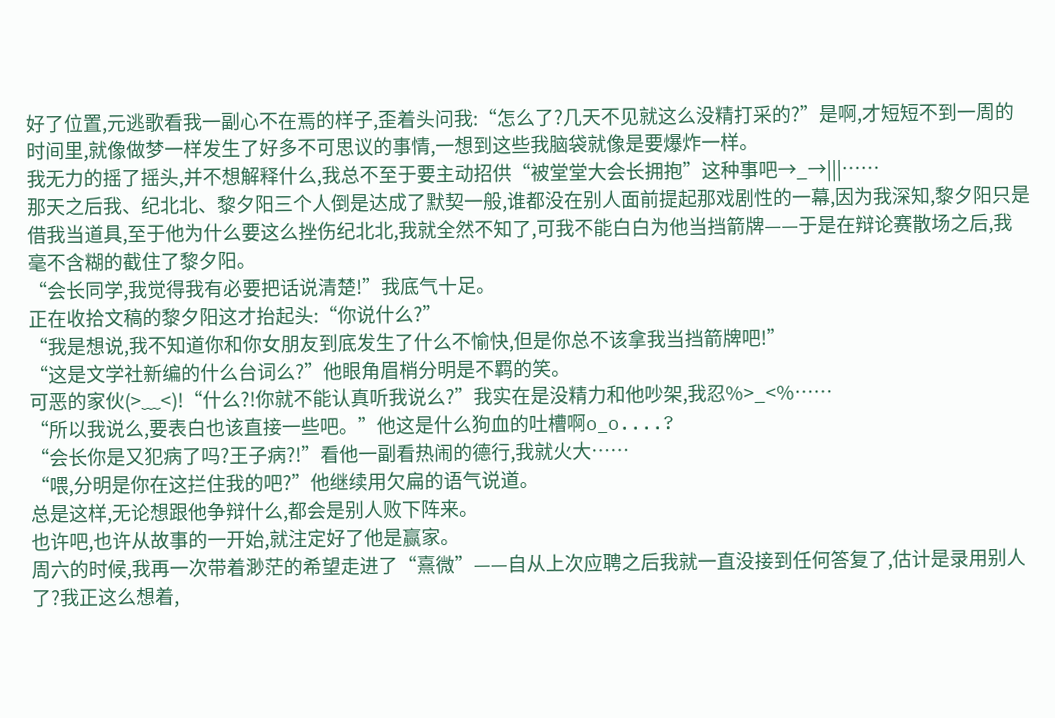好了位置,元逃歌看我一副心不在焉的样子,歪着头问我:“怎么了?几天不见就这么没精打采的?”是啊,才短短不到一周的时间里,就像做梦一样发生了好多不可思议的事情,一想到这些我脑袋就像是要爆炸一样。
我无力的摇了摇头,并不想解释什么,我总不至于要主动招供“被堂堂大会长拥抱”这种事吧→_→|||……
那天之后我、纪北北、黎夕阳三个人倒是达成了默契一般,谁都没在别人面前提起那戏剧性的一幕,因为我深知,黎夕阳只是借我当道具,至于他为什么要这么挫伤纪北北,我就全然不知了,可我不能白白为他当挡箭牌——于是在辩论赛散场之后,我毫不含糊的截住了黎夕阳。
“会长同学,我觉得我有必要把话说清楚!”我底气十足。
正在收拾文稿的黎夕阳这才抬起头:“你说什么?”
“我是想说,我不知道你和你女朋友到底发生了什么不愉快,但是你总不该拿我当挡箭牌吧!”
“这是文学社新编的什么台词么?”他眼角眉梢分明是不羁的笑。
可恶的家伙(>﹏<)!“什么?!你就不能认真听我说么?”我实在是没精力和他吵架,我忍%>_<%……
“所以我说么,要表白也该直接一些吧。”他这是什么狗血的吐槽啊o_o....?
“会长你是又犯病了吗?王子病?!”看他一副看热闹的德行,我就火大……
“喂,分明是你在这拦住我的吧?”他继续用欠扁的语气说道。
总是这样,无论想跟他争辩什么,都会是别人败下阵来。
也许吧,也许从故事的一开始,就注定好了他是赢家。
周六的时候,我再一次带着渺茫的希望走进了“熹微”——自从上次应聘之后我就一直没接到任何答复了,估计是录用别人了?我正这么想着,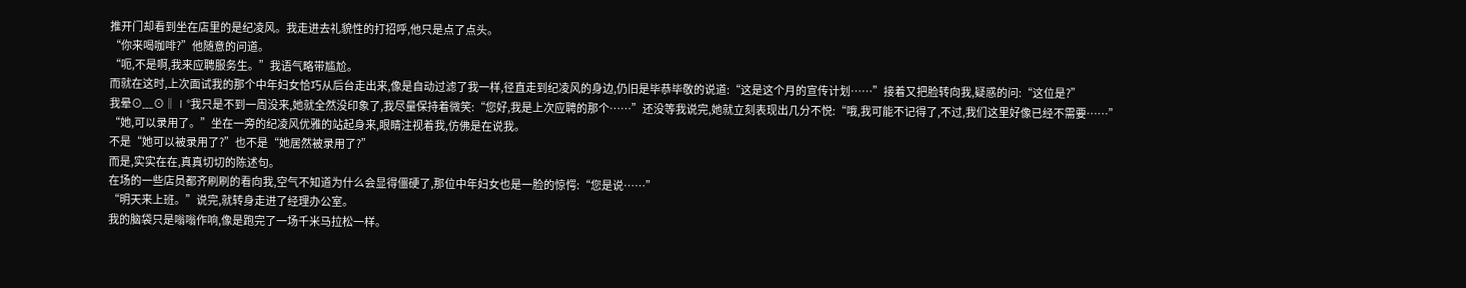推开门却看到坐在店里的是纪凌风。我走进去礼貌性的打招呼,他只是点了点头。
“你来喝咖啡?”他随意的问道。
“呃,不是啊,我来应聘服务生。”我语气略带尴尬。
而就在这时,上次面试我的那个中年妇女恰巧从后台走出来,像是自动过滤了我一样,径直走到纪凌风的身边,仍旧是毕恭毕敬的说道:“这是这个月的宣传计划……”接着又把脸转向我,疑惑的问:“这位是?”
我晕⊙﹏⊙‖∣°我只是不到一周没来,她就全然没印象了,我尽量保持着微笑:“您好,我是上次应聘的那个……”还没等我说完,她就立刻表现出几分不悦:“哦,我可能不记得了,不过,我们这里好像已经不需要……”
“她,可以录用了。”坐在一旁的纪凌风优雅的站起身来,眼睛注视着我,仿佛是在说我。
不是“她可以被录用了?”也不是“她居然被录用了?”
而是,实实在在,真真切切的陈述句。
在场的一些店员都齐刷刷的看向我,空气不知道为什么会显得僵硬了,那位中年妇女也是一脸的惊愕:“您是说……”
“明天来上班。”说完,就转身走进了经理办公室。
我的脑袋只是嗡嗡作响,像是跑完了一场千米马拉松一样。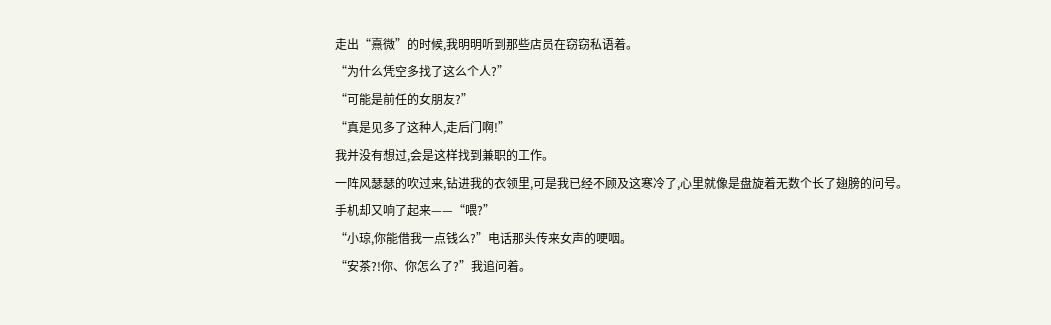走出“熹微”的时候,我明明听到那些店员在窃窃私语着。
“为什么凭空多找了这么个人?”
“可能是前任的女朋友?”
“真是见多了这种人,走后门啊!”
我并没有想过,会是这样找到兼职的工作。
一阵风瑟瑟的吹过来,钻进我的衣领里,可是我已经不顾及这寒冷了,心里就像是盘旋着无数个长了翅膀的问号。
手机却又响了起来——“喂?”
“小琼,你能借我一点钱么?”电话那头传来女声的哽咽。
“安茶?!你、你怎么了?”我追问着。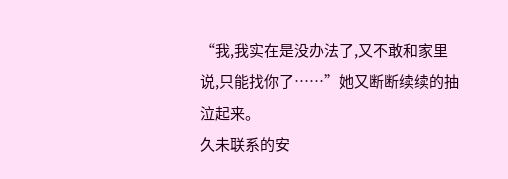“我,我实在是没办法了,又不敢和家里说,只能找你了……”她又断断续续的抽泣起来。
久未联系的安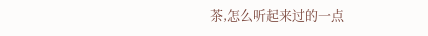茶,怎么听起来过的一点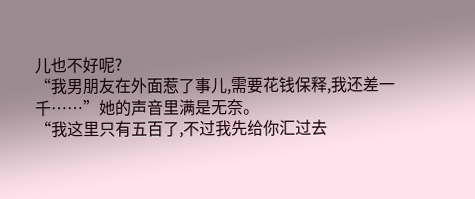儿也不好呢?
“我男朋友在外面惹了事儿,需要花钱保释,我还差一千……”她的声音里满是无奈。
“我这里只有五百了,不过我先给你汇过去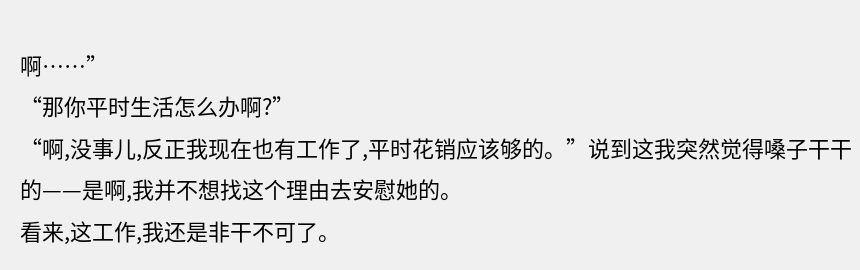啊……”
“那你平时生活怎么办啊?”
“啊,没事儿,反正我现在也有工作了,平时花销应该够的。”说到这我突然觉得嗓子干干的——是啊,我并不想找这个理由去安慰她的。
看来,这工作,我还是非干不可了。